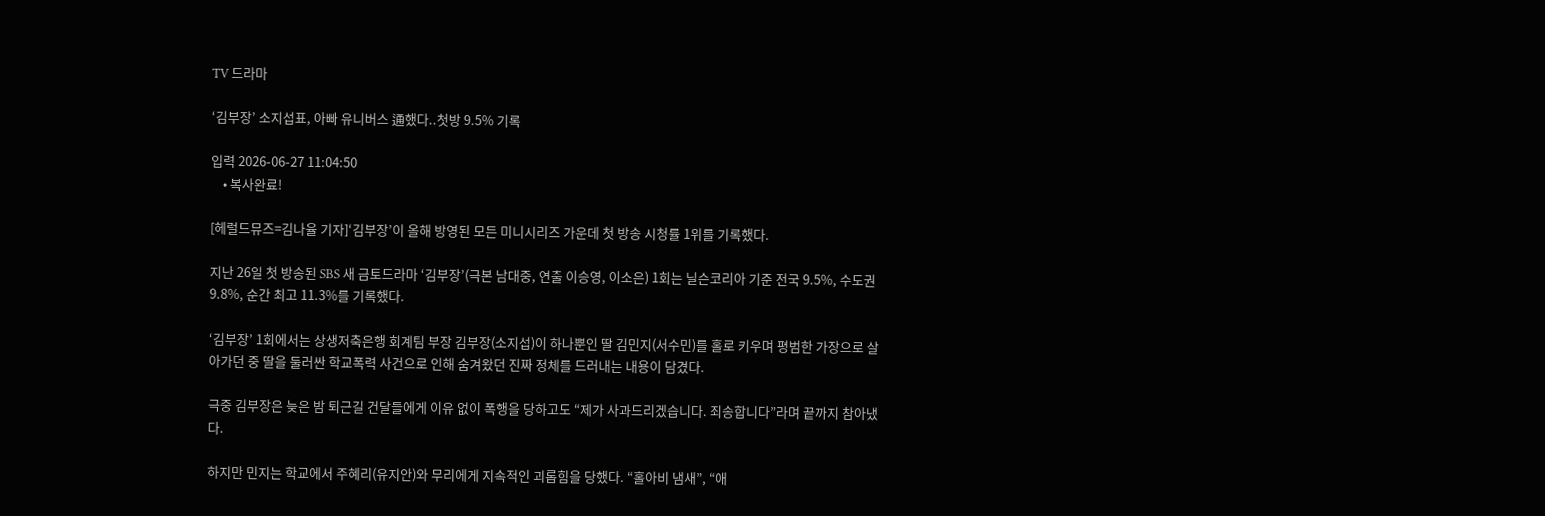TV 드라마

‘김부장’ 소지섭표, 아빠 유니버스 通했다..첫방 9.5% 기록

입력 2026-06-27 11:04:50
    • 복사완료!

[헤럴드뮤즈=김나율 기자]‘김부장’이 올해 방영된 모든 미니시리즈 가운데 첫 방송 시청률 1위를 기록했다.

지난 26일 첫 방송된 SBS 새 금토드라마 ‘김부장’(극본 남대중, 연출 이승영, 이소은) 1회는 닐슨코리아 기준 전국 9.5%, 수도권 9.8%, 순간 최고 11.3%를 기록했다.

‘김부장’ 1회에서는 상생저축은행 회계팀 부장 김부장(소지섭)이 하나뿐인 딸 김민지(서수민)를 홀로 키우며 평범한 가장으로 살아가던 중 딸을 둘러싼 학교폭력 사건으로 인해 숨겨왔던 진짜 정체를 드러내는 내용이 담겼다.

극중 김부장은 늦은 밤 퇴근길 건달들에게 이유 없이 폭행을 당하고도 “제가 사과드리겠습니다. 죄송합니다”라며 끝까지 참아냈다.

하지만 민지는 학교에서 주혜리(유지안)와 무리에게 지속적인 괴롭힘을 당했다. “홀아비 냄새”, “애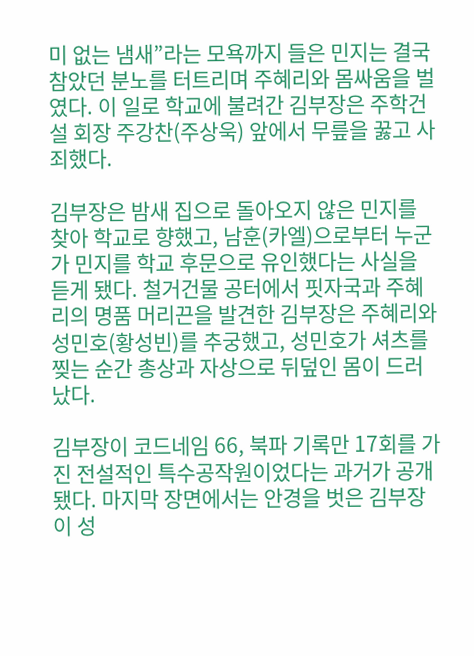미 없는 냄새”라는 모욕까지 들은 민지는 결국 참았던 분노를 터트리며 주혜리와 몸싸움을 벌였다. 이 일로 학교에 불려간 김부장은 주학건설 회장 주강찬(주상욱) 앞에서 무릎을 꿇고 사죄했다.

김부장은 밤새 집으로 돌아오지 않은 민지를 찾아 학교로 향했고, 남훈(카엘)으로부터 누군가 민지를 학교 후문으로 유인했다는 사실을 듣게 됐다. 철거건물 공터에서 핏자국과 주혜리의 명품 머리끈을 발견한 김부장은 주혜리와 성민호(황성빈)를 추궁했고, 성민호가 셔츠를 찢는 순간 총상과 자상으로 뒤덮인 몸이 드러났다.

김부장이 코드네임 66, 북파 기록만 17회를 가진 전설적인 특수공작원이었다는 과거가 공개됐다. 마지막 장면에서는 안경을 벗은 김부장이 성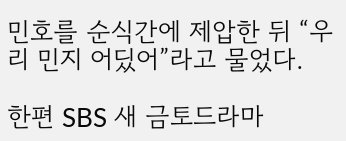민호를 순식간에 제압한 뒤 “우리 민지 어딨어”라고 물었다.

한편 SBS 새 금토드라마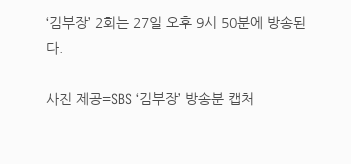‘김부장’ 2회는 27일 오후 9시 50분에 방송된다.

사진 제공=SBS ‘김부장’ 방송분 캡처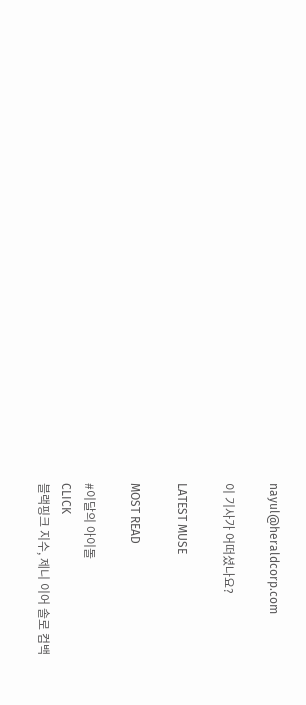nayul@heraldcorp.com

이 기사가 어떠셨나요?

LATEST MUSE

MOST READ

#이달의 아이돌
CLICK
블랙핑크 지수, 제니 이어 솔로 컴백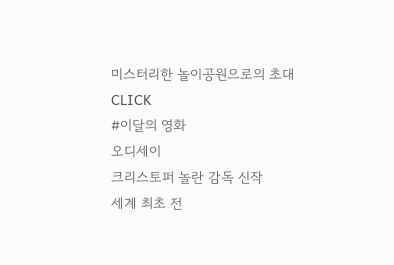미스터리한 놀이공원으로의 초대
CLICK
#이달의 영화
오디세이
크리스토퍼 놀란 감독 신작
세계 최초 전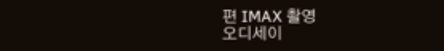편 IMAX 촬영
오디세이